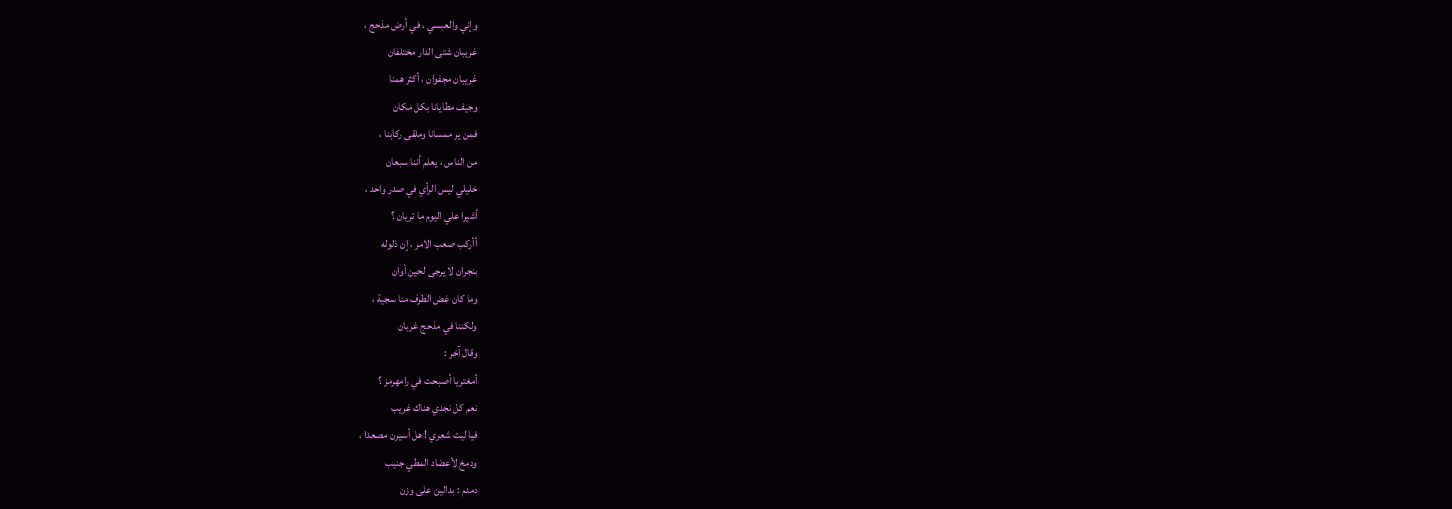وإني والعبسي ، في أرض مذحج ،
غريبان شتى الدار مختلفان
غريبان مجفوان ، أكثر همنا
وجيف مطايانا بكل مكان
فمن ير ممسانا وملقى ركابنا ،
من الناس ، يعلم أننا سبعان
خليلي ليس الرأي في صدر واحد ،
أشيرا علي اليوم ما تريان ؟
أأركب صعب الامر ، إن ذلوله
بنجران لا يرجى لحين أوان
وما كان غض الطرف منا سجية ،
ولكننا في مذحج غربان
وقال آخر :
أمغتريا أصبحت في رامهرمز ؟
نعم كل نجدي هناك غريب
فيا ليت شعري ! هل أسيرن مصعدا ،
ودمخ لأعضاد المطي جنيب
دمدم : بدالين على وزن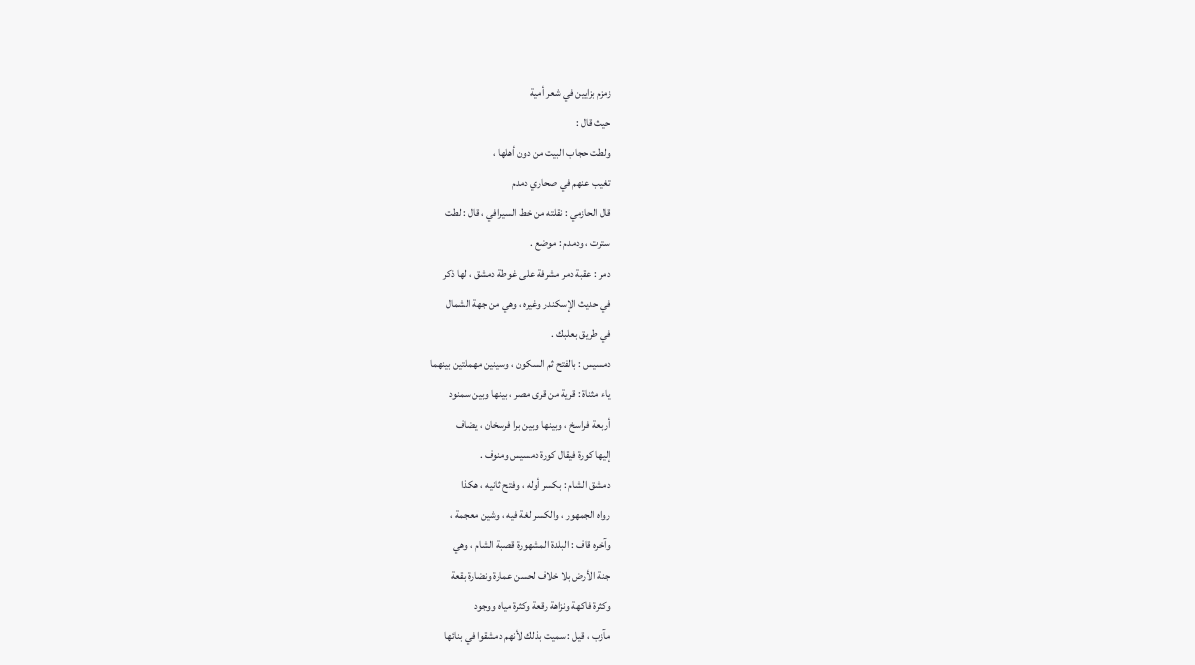زمزم بزايين في شعر أمية
حيث قال :
ولطت حجاب البيت من دون أهلها ،
تغيب عنهم في صحاري دمدم
قال الحازمي : نقلته من خط السيرافي ، قال : لطت
سترت ، ودمدم : موضع .
دمر : عقبة دمر مشرفة على غوطة دمشق ، لها ذكر
في حديث الإسكندر وغيره ، وهي من جهة الشمال
في طريق بعلبك .
دمسيس : بالفتح ثم السكون ، وسينين مهملتين بينهما
ياء مثناة : قرية من قرى مصر ، بينها وبين سمنود
أربعة فراسخ ، وبينها وبين برا فرسخان ، يضاف
إليها كورة فيقال كورة دمسيس ومنوف .
دمشق الشام : بكسر أوله ، وفتح ثانيه ، هكذا
رواه الجمهور ، والكسر لغة فيه ، وشين معجمة ،
وآخره قاف : البلدة المشهورة قصبة الشام ، وهي
جنة الأرض بلا خلاف لحسن عمارة ونضارة بقعة
وكثرة فاكهة ونزاهة رقعة وكثرة مياه ووجود
مآزب ، قيل : سميت بذلك لأنهم دمشقوا في بنائها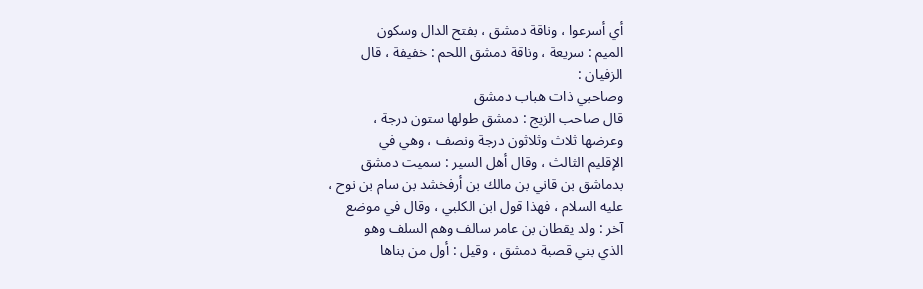أي أسرعوا ، وناقة دمشق ، بفتح الدال وسكون
الميم : سريعة ، وناقة دمشق اللحم : خفيفة ، قال
الزفيان :
وصاحبي ذات هباب دمشق
قال صاحب الزيج : دمشق طولها ستون درجة ،
وعرضها ثلاث وثلاثون درجة ونصف ، وهي في
الإقليم الثالث ، وقال أهل السير : سميت دمشق
بدماشق بن قاني بن مالك بن أرفخشد بن سام بن نوح ،
عليه السلام ، فهذا قول ابن الكلبي ، وقال في موضع
آخر : ولد يقطان بن عامر سالف وهم السلف وهو
الذي بني قصبة دمشق ، وقيل : أول من بناها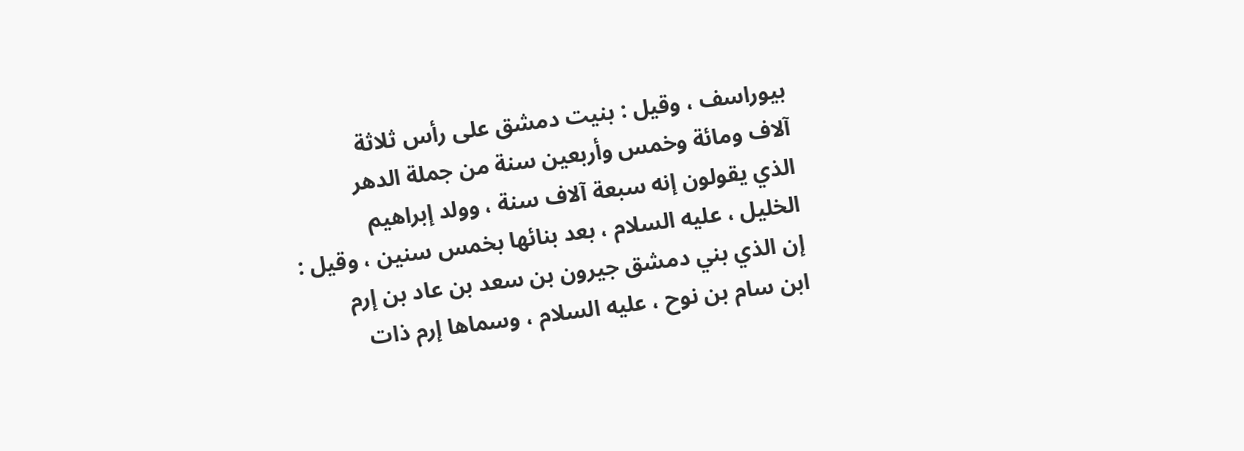بيوراسف ، وقيل : بنيت دمشق على رأس ثلاثة
آلاف ومائة وخمس وأربعين سنة من جملة الدهر
الذي يقولون إنه سبعة آلاف سنة ، وولد إبراهيم
الخليل ، عليه السلام ، بعد بنائها بخمس سنين ، وقيل :
إن الذي بني دمشق جيرون بن سعد بن عاد بن إرم
ابن سام بن نوح ، عليه السلام ، وسماها إرم ذات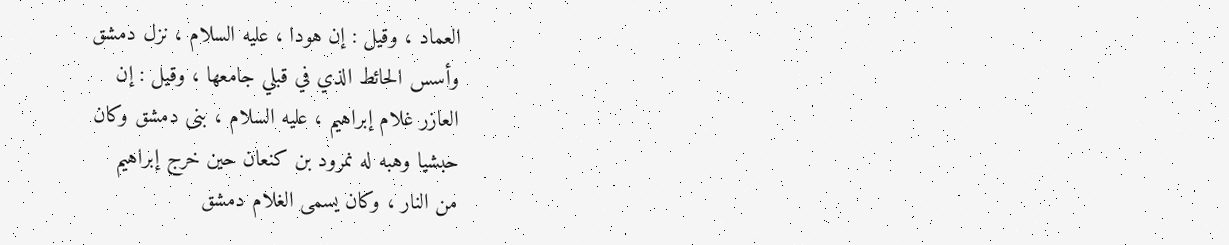العماد ، وقيل : إن هودا ، عليه السلام ، نزل دمشق
وأسس الحائط الذي في قبلي جامعها ، وقيل : إن
العازر غلام إبراهيم ، عليه السلام ، بنى دمشق وكان
حبشيا وهبه له نمرود بن كنعان حين خرج إبراهيم
من النار ، وكان يسمى الغلام دمشق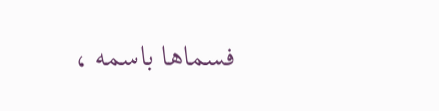فسماها باسمه ،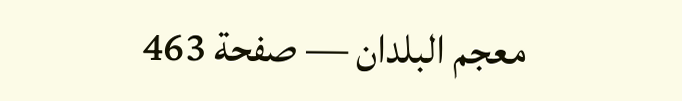معجم البلدان — صفحة 463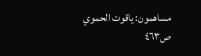مساهمون: ياقوت الحموي
ص٤٦٣